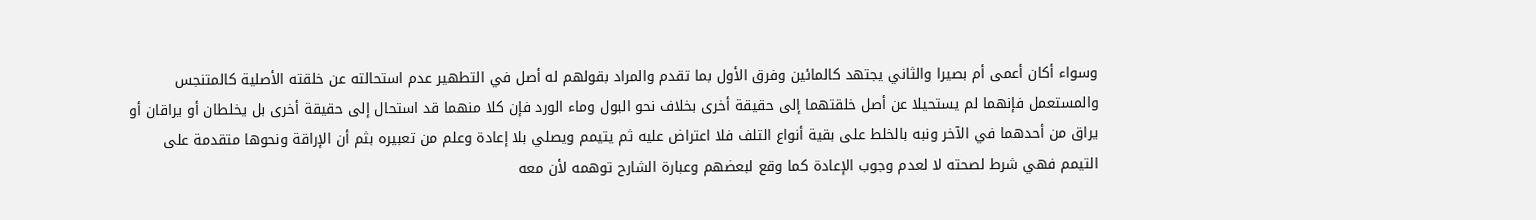وسواء أكان أعمى أم بصيرا والثاني يجتهد كالمائين وفرق الأول بما تقدم والمراد بقولهم له أصل في التطهير عدم استحالته عن خلقته الأصلية كالمتنجس والمستعمل فإنهما لم يستحيلا عن أصل خلقتهما إلى حقيقة أخرى بخلاف نحو البول وماء الورد فإن كلا منهما قد استحال إلى حقيقة أخرى بل يخلطان أو يراقان أو يراق من أحدهما في الآخر ونبه بالخلط على بقية أنواع التلف فلا اعتراض عليه ثم يتيمم ويصلي بلا إعادة وعلم من تعبيره بثم أن الإراقة ونحوها متقدمة على التيمم فهي شرط لصحته لا لعدم وجوب الإعادة كما وقع لبعضهم وعبارة الشارح توهمه لأن معه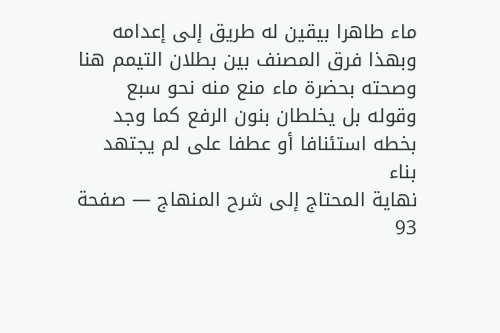ماء طاهرا بيقين له طريق إلى إعدامه وبهذا فرق المصنف بين بطلان التيمم هنا وصحته بحضرة ماء منع منه نحو سبع وقوله بل يخلطان بنون الرفع كما وجد بخطه استئنافا أو عطفا على لم يجتهد بناء
نهاية المحتاج إلى شرح المنهاج — صفحة 93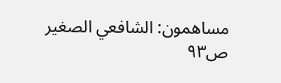مساهمون: الشافعي الصغير
ص٩٣